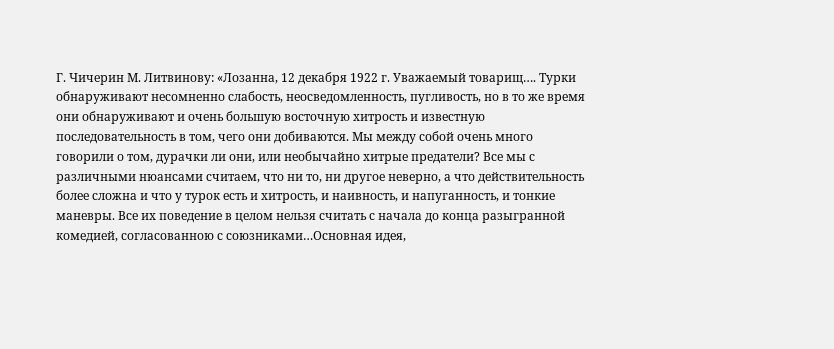Г. Чичерин М. Литвинову: «Лозанна, 12 декабря 1922 г. Уважаемый товарищ…. Турки обнаруживают несомненно слабость, неосведомленность, пугливость, но в то же время они обнаруживают и очень большую восточную хитрость и известную последовательность в том, чего они добиваются. Мы между собой очень много говорили о том, дурачки ли они, или необычайно хитрые предатели? Все мы с различными нюансами считаем, что ни то, ни другое неверно, а что действительность более сложна и что у турок есть и хитрость, и наивность, и напуганность, и тонкие маневры. Все их поведение в целом нельзя считать с начала до конца разыгранной комедией, согласованною с союзниками…Основная идея,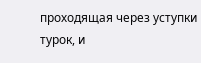проходящая через уступки турок, и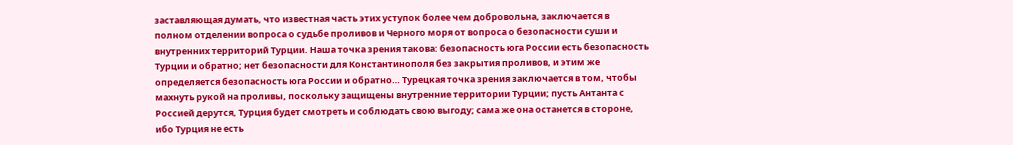заставляющая думать, что известная часть этих уступок более чем добровольна, заключается в полном отделении вопроса о судьбе проливов и Черного моря от вопроса о безопасности суши и внутренних территорий Турции. Наша точка зрения такова: безопасность юга России есть безопасность Турции и обратно; нет безопасности для Константинополя без закрытия проливов, и этим же определяется безопасность юга России и обратно… Турецкая точка зрения заключается в том, чтобы махнуть рукой на проливы, поскольку защищены внутренние территории Турции; пусть Антанта с Россией дерутся, Турция будет смотреть и соблюдать свою выгоду; сама же она останется в стороне, ибо Турция не есть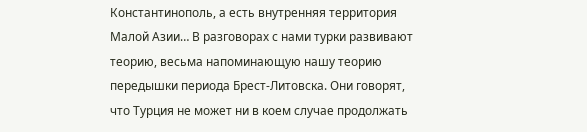Константинополь, а есть внутренняя территория Малой Азии… В разговорах с нами турки развивают теорию, весьма напоминающую нашу теорию передышки периода Брест-Литовска. Они говорят, что Турция не может ни в коем случае продолжать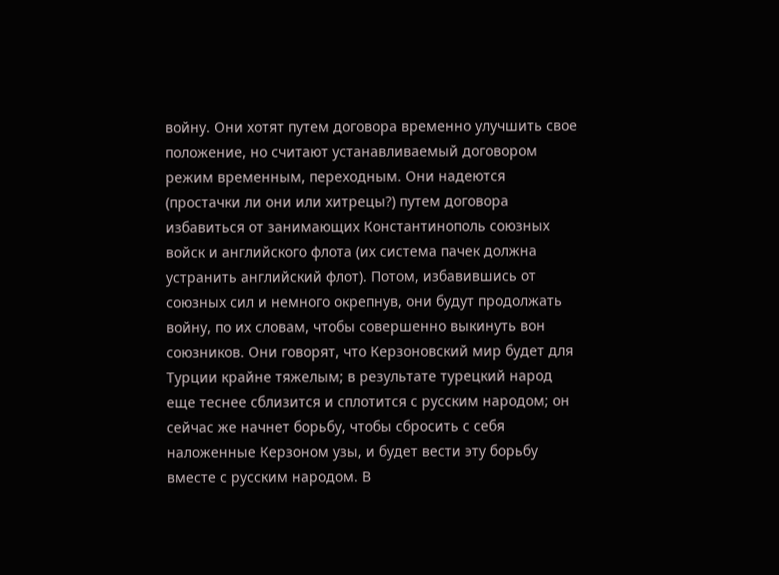войну. Они хотят путем договора временно улучшить свое положение, но считают устанавливаемый договором режим временным, переходным. Они надеются (простачки ли они или хитрецы?) путем договора избавиться от занимающих Константинополь союзных войск и английского флота (их система пачек должна устранить английский флот). Потом, избавившись от союзных сил и немного окрепнув, они будут продолжать войну, по их словам, чтобы совершенно выкинуть вон союзников. Они говорят, что Керзоновский мир будет для Турции крайне тяжелым; в результате турецкий народ еще теснее сблизится и сплотится с русским народом; он сейчас же начнет борьбу, чтобы сбросить с себя наложенные Керзоном узы, и будет вести эту борьбу вместе с русским народом. В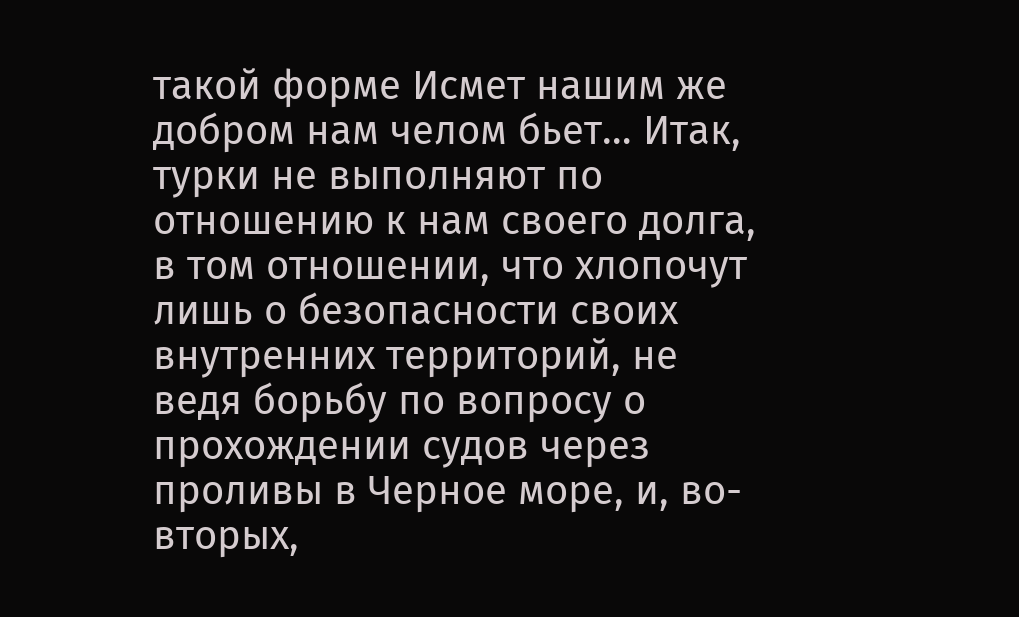такой форме Исмет нашим же добром нам челом бьет… Итак, турки не выполняют по отношению к нам своего долга, в том отношении, что хлопочут лишь о безопасности своих внутренних территорий, не ведя борьбу по вопросу о прохождении судов через проливы в Черное море, и, во-вторых,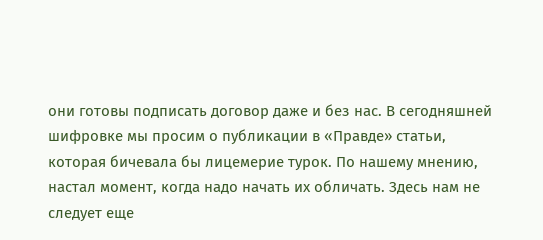они готовы подписать договор даже и без нас. В сегодняшней шифровке мы просим о публикации в «Правде» статьи, которая бичевала бы лицемерие турок. По нашему мнению, настал момент, когда надо начать их обличать. Здесь нам не следует еще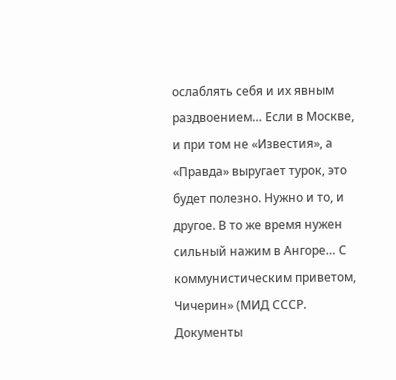ослаблять себя и их явным раздвоением… Если в Москве, и при том не «Известия», а «Правда» выругает турок, это будет полезно. Нужно и то, и другое. В то же время нужен сильный нажим в Ангоре… С коммунистическим приветом, Чичерин» (МИД СССР. Документы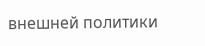внешней политики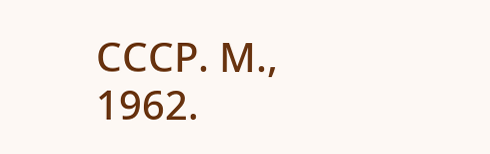СССР. М., 1962.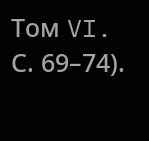Том VI. С. 69–74).